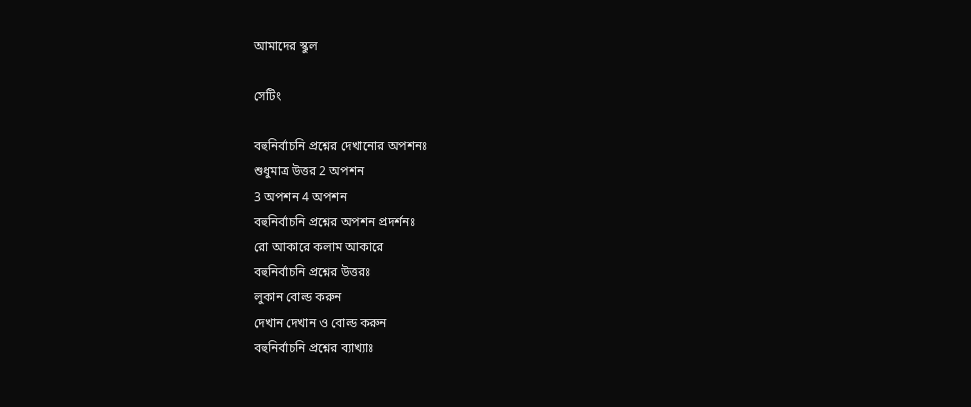আমাদের স্কুল

সেটিং

বহুনির্বাচনি প্রশ্নের দেখানোর অপশনঃ
শুধুমাত্র উত্তর 2 অপশন
3 অপশন 4 অপশন
বহুনির্বাচনি প্রশ্নের অপশন প্রদর্শনঃ
রো আকারে কলাম আকারে
বহুনির্বাচনি প্রশ্নের উত্তরঃ
লুকান বোল্ড করুন
দেখান দেখান ও বোল্ড করুন
বহুনির্বাচনি প্রশ্নের ব্যাখ্যাঃ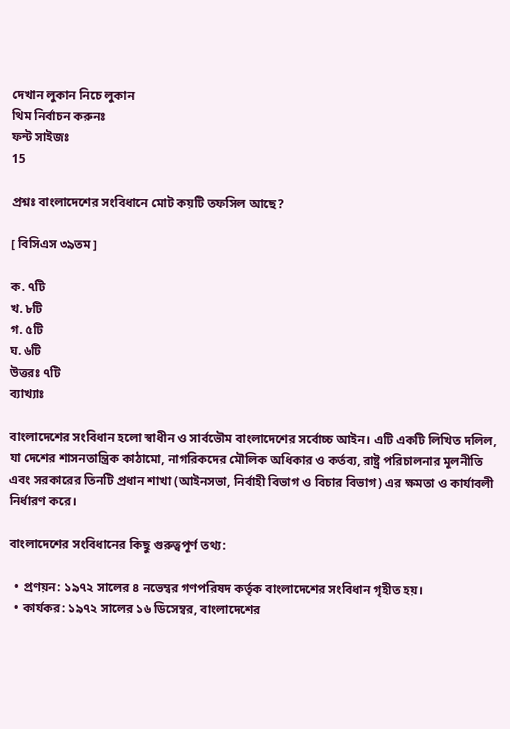দেখান লুকান নিচে লুকান
থিম নির্বাচন করুনঃ
ফন্ট সাইজঃ
15

প্রশ্নঃ বাংলাদেশের সংবিধানে মোট কয়টি তফসিল আছে?

[ বিসিএস ৩৯তম ]

ক. ৭টি
খ. ৮টি
গ. ৫টি
ঘ. ৬টি
উত্তরঃ ৭টি
ব্যাখ্যাঃ

বাংলাদেশের সংবিধান হলো স্বাধীন ও সার্বভৌম বাংলাদেশের সর্বোচ্চ আইন। এটি একটি লিখিত দলিল, যা দেশের শাসনতান্ত্রিক কাঠামো, নাগরিকদের মৌলিক অধিকার ও কর্তব্য, রাষ্ট্র পরিচালনার মূলনীতি এবং সরকারের তিনটি প্রধান শাখা (আইনসভা, নির্বাহী বিভাগ ও বিচার বিভাগ) এর ক্ষমতা ও কার্যাবলী নির্ধারণ করে।

বাংলাদেশের সংবিধানের কিছু গুরুত্বপূর্ণ তথ্য:

  • প্রণয়ন: ১৯৭২ সালের ৪ নভেম্বর গণপরিষদ কর্তৃক বাংলাদেশের সংবিধান গৃহীত হয়।
  • কার্যকর: ১৯৭২ সালের ১৬ ডিসেম্বর, বাংলাদেশের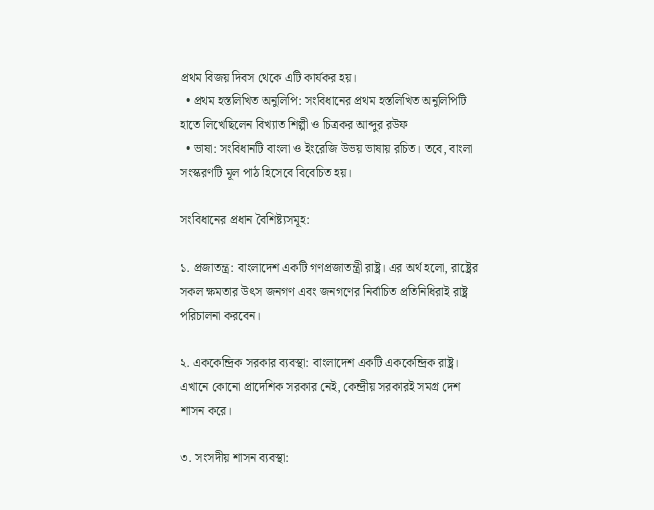প্রথম বিজয় দিবস থেকে এটি কার্যকর হয়।
  • প্রথম হস্তলিখিত অনুলিপি: সংবিধানের প্রথম হস্তলিখিত অনুলিপিটি হাতে লিখেছিলেন বিখ্যাত শিল্পী ও চিত্রকর আব্দুর রউফ
  • ভাষা: সংবিধানটি বাংলা ও ইংরেজি উভয় ভাষায় রচিত। তবে, বাংলা সংস্করণটি মূল পাঠ হিসেবে বিবেচিত হয়।

সংবিধানের প্রধান বৈশিষ্ট্যসমূহ:

১. প্রজাতন্ত্র: বাংলাদেশ একটি গণপ্রজাতন্ত্রী রাষ্ট্র। এর অর্থ হলো, রাষ্ট্রের সকল ক্ষমতার উৎস জনগণ এবং জনগণের নির্বাচিত প্রতিনিধিরাই রাষ্ট্র পরিচালনা করবেন।

২. এককেন্দ্রিক সরকার ব্যবস্থা: বাংলাদেশ একটি এককেন্দ্রিক রাষ্ট্র। এখানে কোনো প্রাদেশিক সরকার নেই, কেন্দ্রীয় সরকারই সমগ্র দেশ শাসন করে।

৩. সংসদীয় শাসন ব্যবস্থা: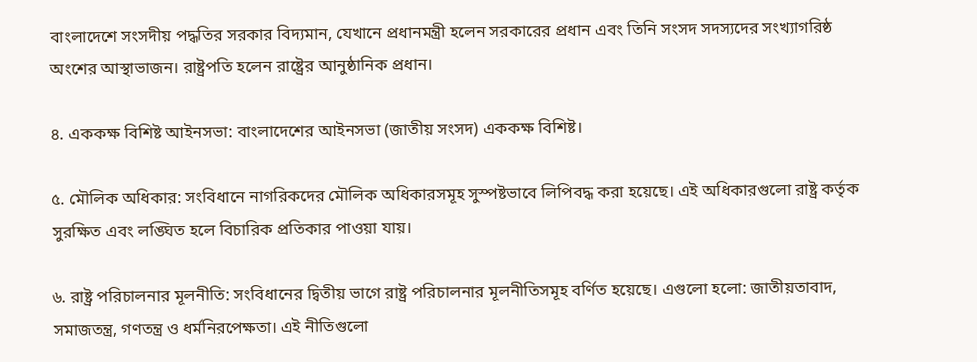বাংলাদেশে সংসদীয় পদ্ধতির সরকার বিদ্যমান, যেখানে প্রধানমন্ত্রী হলেন সরকারের প্রধান এবং তিনি সংসদ সদস্যদের সংখ্যাগরিষ্ঠ অংশের আস্থাভাজন। রাষ্ট্রপতি হলেন রাষ্ট্রের আনুষ্ঠানিক প্রধান।

৪. এককক্ষ বিশিষ্ট আইনসভা: বাংলাদেশের আইনসভা (জাতীয় সংসদ) এককক্ষ বিশিষ্ট।

৫. মৌলিক অধিকার: সংবিধানে নাগরিকদের মৌলিক অধিকারসমূহ সুস্পষ্টভাবে লিপিবদ্ধ করা হয়েছে। এই অধিকারগুলো রাষ্ট্র কর্তৃক সুরক্ষিত এবং লঙ্ঘিত হলে বিচারিক প্রতিকার পাওয়া যায়।

৬. রাষ্ট্র পরিচালনার মূলনীতি: সংবিধানের দ্বিতীয় ভাগে রাষ্ট্র পরিচালনার মূলনীতিসমূহ বর্ণিত হয়েছে। এগুলো হলো: জাতীয়তাবাদ, সমাজতন্ত্র, গণতন্ত্র ও ধর্মনিরপেক্ষতা। এই নীতিগুলো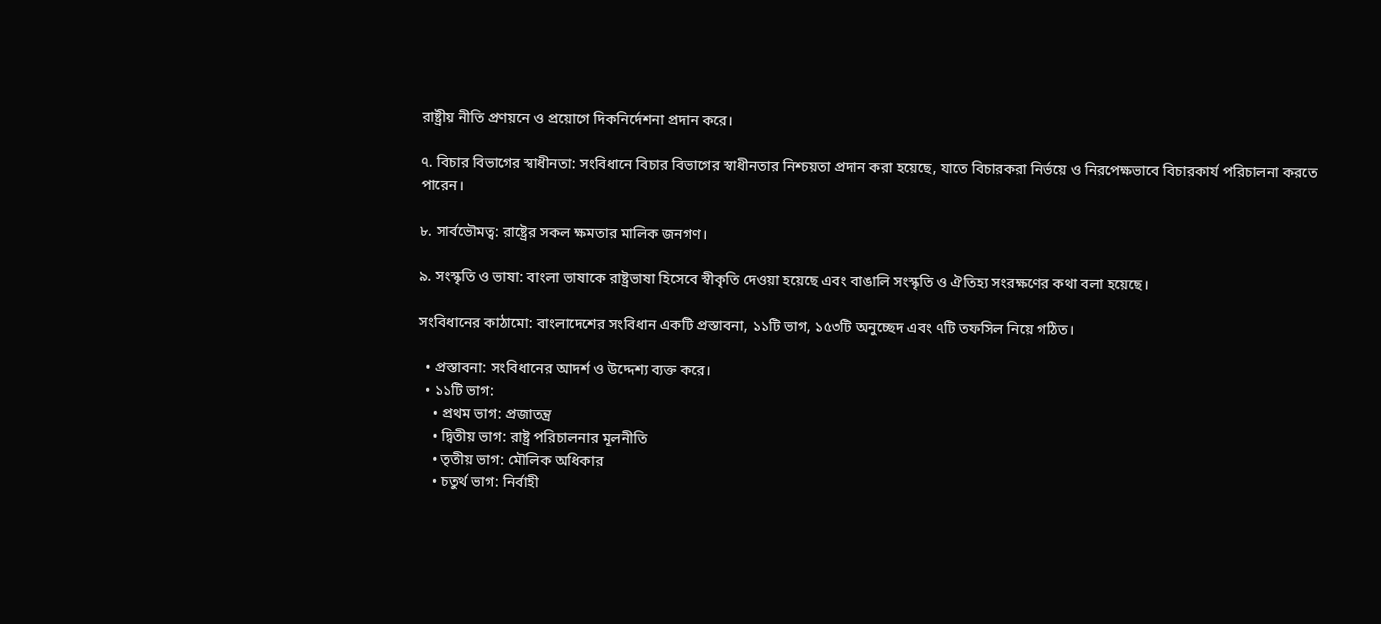রাষ্ট্রীয় নীতি প্রণয়নে ও প্রয়োগে দিকনির্দেশনা প্রদান করে।

৭. বিচার বিভাগের স্বাধীনতা: সংবিধানে বিচার বিভাগের স্বাধীনতার নিশ্চয়তা প্রদান করা হয়েছে, যাতে বিচারকরা নির্ভয়ে ও নিরপেক্ষভাবে বিচারকার্য পরিচালনা করতে পারেন।

৮. সার্বভৌমত্ব: রাষ্ট্রের সকল ক্ষমতার মালিক জনগণ।

৯. সংস্কৃতি ও ভাষা: বাংলা ভাষাকে রাষ্ট্রভাষা হিসেবে স্বীকৃতি দেওয়া হয়েছে এবং বাঙালি সংস্কৃতি ও ঐতিহ্য সংরক্ষণের কথা বলা হয়েছে।

সংবিধানের কাঠামো: বাংলাদেশের সংবিধান একটি প্রস্তাবনা, ১১টি ভাগ, ১৫৩টি অনুচ্ছেদ এবং ৭টি তফসিল নিয়ে গঠিত।

  • প্রস্তাবনা: সংবিধানের আদর্শ ও উদ্দেশ্য ব্যক্ত করে।
  • ১১টি ভাগ:
    • প্রথম ভাগ: প্রজাতন্ত্র
    • দ্বিতীয় ভাগ: রাষ্ট্র পরিচালনার মূলনীতি
    • তৃতীয় ভাগ: মৌলিক অধিকার
    • চতুর্থ ভাগ: নির্বাহী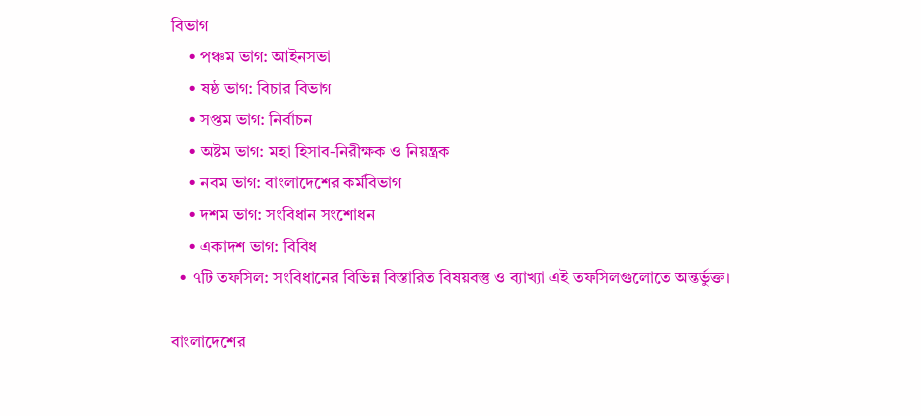বিভাগ
    • পঞ্চম ভাগ: আইনসভা
    • ষষ্ঠ ভাগ: বিচার বিভাগ
    • সপ্তম ভাগ: নির্বাচন
    • অষ্টম ভাগ: মহা হিসাব-নিরীক্ষক ও নিয়ন্ত্রক
    • নবম ভাগ: বাংলাদেশের কর্মবিভাগ
    • দশম ভাগ: সংবিধান সংশোধন
    • একাদশ ভাগ: বিবিধ
  • ৭টি তফসিল: সংবিধানের বিভিন্ন বিস্তারিত বিষয়বস্তু ও ব্যাখ্যা এই তফসিলগুলোতে অন্তর্ভুক্ত।

বাংলাদেশের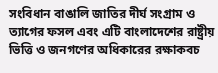সংবিধান বাঙালি জাতির দীর্ঘ সংগ্রাম ও ত্যাগের ফসল এবং এটি বাংলাদেশের রাষ্ট্রীয় ভিত্তি ও জনগণের অধিকারের রক্ষাকবচ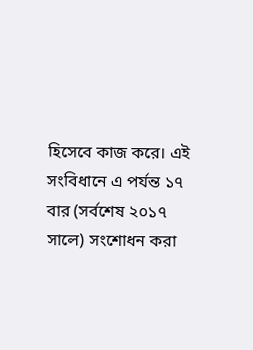হিসেবে কাজ করে। এই সংবিধানে এ পর্যন্ত ১৭ বার (সর্বশেষ ২০১৭ সালে) সংশোধন করা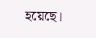হয়েছে।